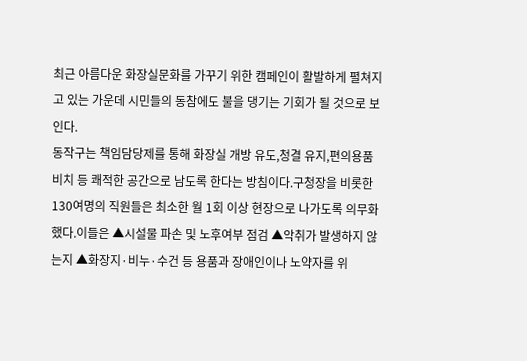최근 아름다운 화장실문화를 가꾸기 위한 캠페인이 활발하게 펼쳐지고 있는 가운데 시민들의 동참에도 불을 댕기는 기회가 될 것으로 보인다.
동작구는 책임담당제를 통해 화장실 개방 유도,청결 유지,편의용품 비치 등 쾌적한 공간으로 남도록 한다는 방침이다.구청장을 비롯한 130여명의 직원들은 최소한 월 1회 이상 현장으로 나가도록 의무화했다.이들은 ▲시설물 파손 및 노후여부 점검 ▲악취가 발생하지 않는지 ▲화장지·비누·수건 등 용품과 장애인이나 노약자를 위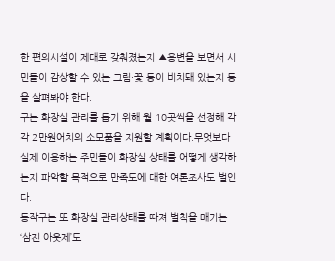한 편의시설이 제대로 갖춰졌는지 ▲용변을 보면서 시민들이 감상할 수 있는 그림·꽃 등이 비치돼 있는지 등을 살펴봐야 한다.
구는 화장실 관리를 돕기 위해 월 10곳씩을 선정해 각각 2만원어치의 소모품을 지원할 계획이다.무엇보다 실제 이용하는 주민들이 화장실 상태를 어떻게 생각하는지 파악할 목적으로 만족도에 대한 여론조사도 벌인다.
동작구는 또 화장실 관리상태를 따져 벌칙을 매기는 ‘삼진 아웃제’도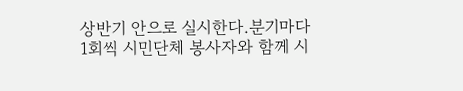상반기 안으로 실시한다.분기마다 1회씩 시민단체 봉사자와 함께 시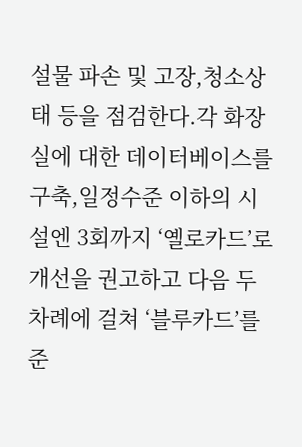설물 파손 및 고장,청소상태 등을 점검한다.각 화장실에 대한 데이터베이스를 구축,일정수준 이하의 시설엔 3회까지 ‘옐로카드’로 개선을 권고하고 다음 두 차례에 걸쳐 ‘블루카드’를 준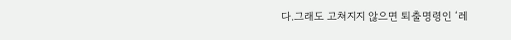다.그래도 고쳐지지 않으면 퇴출명령인 ‘레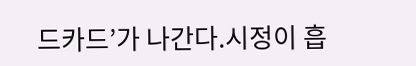드카드’가 나간다.시정이 흡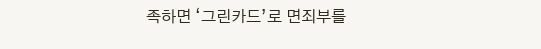족하면 ‘그린카드’로 면죄부를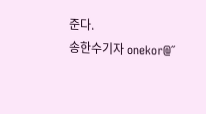준다.
송한수기자 onekor@˝